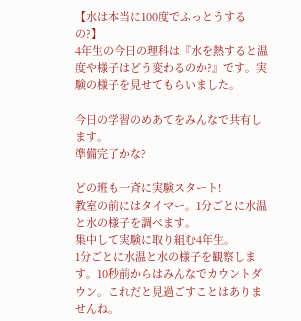【水は本当に100度でふっとうするの?】
4年生の今日の理科は『水を熱すると温度や様子はどう変わるのか?』です。実験の様子を見せてもらいました。

今日の学習のめあてをみんなで共有します。
準備完了かな?

どの班も一斉に実験スタート!
教室の前にはタイマー。1分ごとに水温と水の様子を調べます。
集中して実験に取り組む4年生。
1分ごとに水温と水の様子を観察します。10秒前からはみんなでカウントダウン。これだと見過ごすことはありませんね。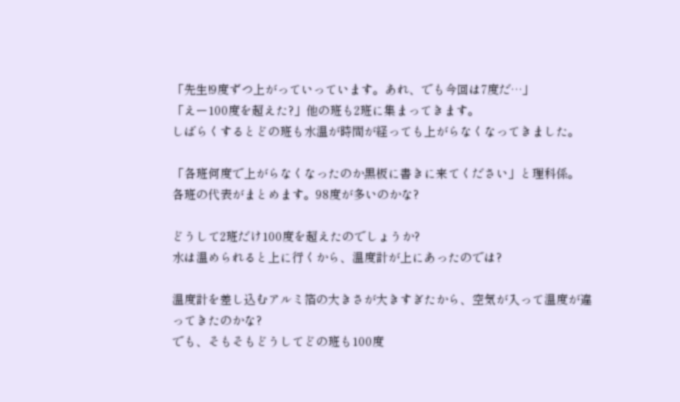「先生!9度ずつ上がっていっています。あれ、でも今回は7度だ…」
「えー100度を超えた?」他の班も2班に集まってきます。
しばらくするとどの班も水温が時間が経っても上がらなくなってきました。

「各班何度で上がらなくなったのか黒板に書きに来てください」と理科係。
各班の代表がまとめます。98度が多いのかな?

どうして2班だけ100度を超えたのでしょうか?
水は温められると上に行くから、温度計が上にあったのでは?

温度計を差し込むアルミ箔の大きさが大きすぎたから、空気が入って温度が違ってきたのかな?
でも、そもそもどうしてどの班も100度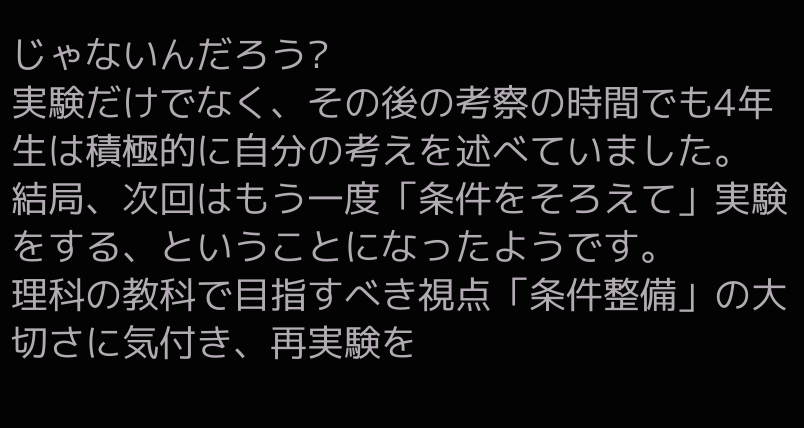じゃないんだろう?
実験だけでなく、その後の考察の時間でも4年生は積極的に自分の考えを述べていました。
結局、次回はもう一度「条件をそろえて」実験をする、ということになったようです。
理科の教科で目指すべき視点「条件整備」の大切さに気付き、再実験を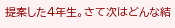提案した4年生。さて次はどんな結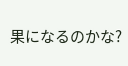果になるのかな?